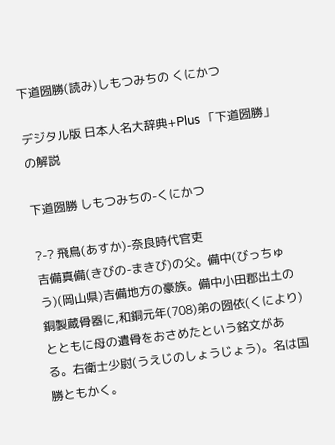下道圀勝(読み)しもつみちの くにかつ

デジタル版 日本人名大辞典+Plus 「下道圀勝」の解説

下道圀勝 しもつみちの-くにかつ

?-? 飛鳥(あすか)-奈良時代官吏
吉備真備(きびの-まきび)の父。備中(びっちゅう)(岡山県)吉備地方の豪族。備中小田郡出土の銅製蔵骨器に,和銅元年(708)弟の圀依(くにより)とともに母の遺骨をおさめたという銘文がある。右衛士少尉(うえじのしょうじょう)。名は国勝ともかく。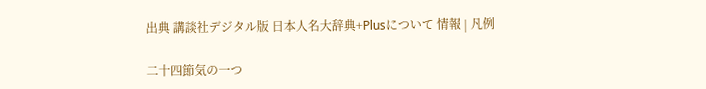出典 講談社デジタル版 日本人名大辞典+Plusについて 情報 | 凡例

二十四節気の一つ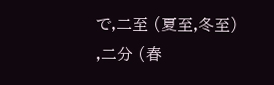で,二至 (夏至,冬至) ,二分 (春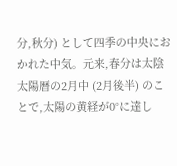分,秋分) として四季の中央におかれた中気。元来,春分は太陰太陽暦の2月中 (2月後半) のことで,太陽の黄経が0°に達し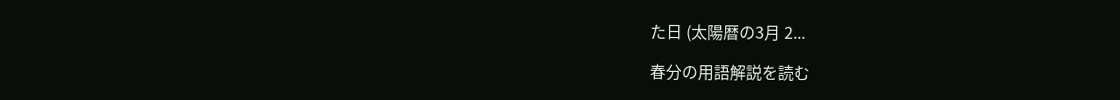た日 (太陽暦の3月 2...

春分の用語解説を読む